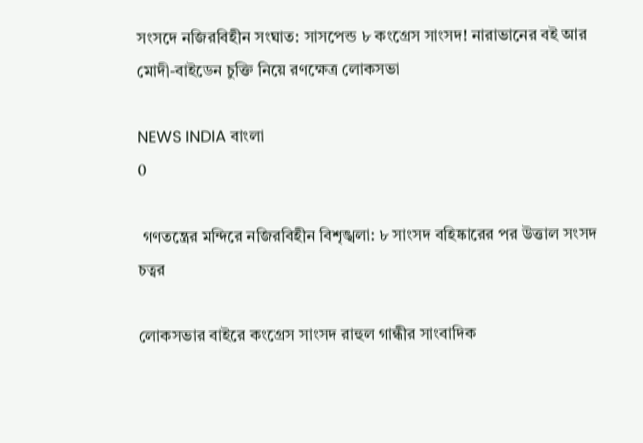সংসদে নজিরবিহীন সংঘাত: সাসপেন্ড ৮ কংগ্রেস সাংসদ! নারাভানের বই আর মোদী-বাইডেন চুক্তি নিয়ে রণক্ষেত্র লোকসভা

NEWS INDIA বাংলা
0

 গণতন্ত্রের মন্দিরে নজিরবিহীন বিশৃঙ্খলা: ৮ সাংসদ বহিষ্কারের পর উত্তাল সংসদ চত্বর

লোকসভার বাইরে কংগ্রেস সাংসদ রাহুল গান্ধীর সাংবাদিক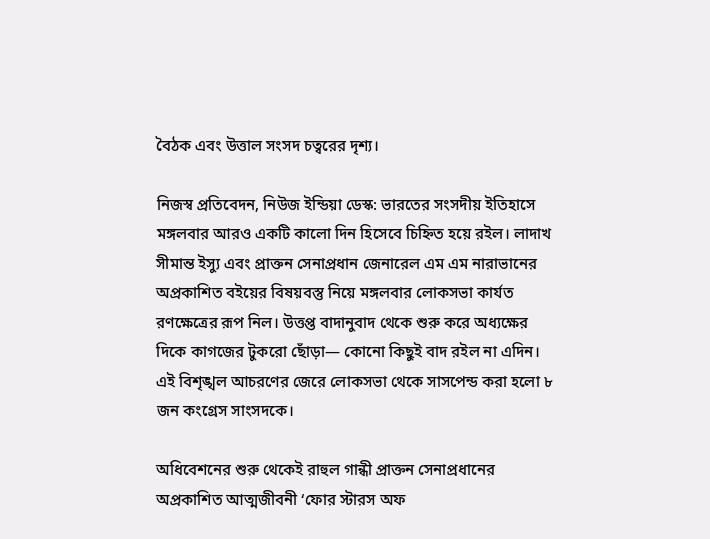বৈঠক এবং উত্তাল সংসদ চত্বরের দৃশ্য।

নিজস্ব প্রতিবেদন, নিউজ ইন্ডিয়া ডেস্ক: ভারতের সংসদীয় ইতিহাসে মঙ্গলবার আরও একটি কালো দিন হিসেবে চিহ্নিত হয়ে রইল। লাদাখ সীমান্ত ইস্যু এবং প্রাক্তন সেনাপ্রধান জেনারেল এম এম নারাভানের অপ্রকাশিত বইয়ের বিষয়বস্তু নিয়ে মঙ্গলবার লোকসভা কার্যত রণক্ষেত্রের রূপ নিল। উত্তপ্ত বাদানুবাদ থেকে শুরু করে অধ্যক্ষের দিকে কাগজের টুকরো ছোঁড়া— কোনো কিছুই বাদ রইল না এদিন। এই বিশৃঙ্খল আচরণের জেরে লোকসভা থেকে সাসপেন্ড করা হলো ৮ জন কংগ্রেস সাংসদকে।

অধিবেশনের শুরু থেকেই রাহুল গান্ধী প্রাক্তন সেনাপ্রধানের অপ্রকাশিত আত্মজীবনী ‘ফোর স্টারস অফ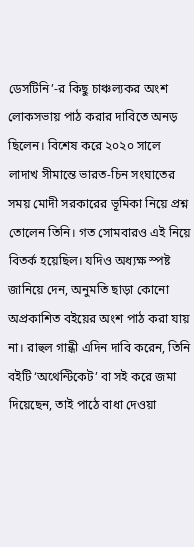ডেসটিনি’-র কিছু চাঞ্চল্যকর অংশ লোকসভায় পাঠ করার দাবিতে অনড় ছিলেন। বিশেষ করে ২০২০ সালে লাদাখ সীমান্তে ভারত-চিন সংঘাতের সময় মোদী সরকারের ভূমিকা নিয়ে প্রশ্ন তোলেন তিনি। গত সোমবারও এই নিয়ে বিতর্ক হয়েছিল। যদিও অধ্যক্ষ স্পষ্ট জানিয়ে দেন, অনুমতি ছাড়া কোনো অপ্রকাশিত বইয়ের অংশ পাঠ করা যায় না। রাহুল গান্ধী এদিন দাবি করেন, তিনি বইটি ‘অথেন্টিকেট’ বা সই করে জমা দিয়েছেন, তাই পাঠে বাধা দেওয়া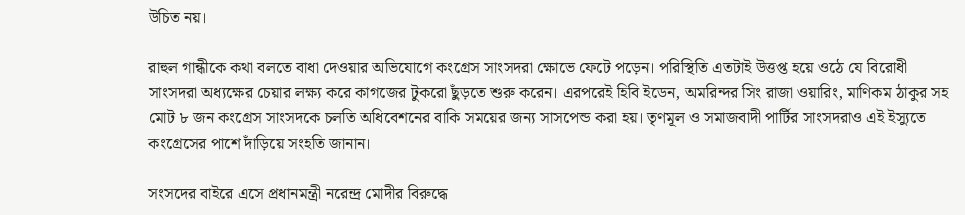উচিত নয়।

রাহুল গান্ধীকে কথা বলতে বাধা দেওয়ার অভিযোগে কংগ্রেস সাংসদরা ক্ষোভে ফেটে পড়েন। পরিস্থিতি এতটাই উত্তপ্ত হয়ে ওঠে যে বিরোধী সাংসদরা অধ্যক্ষের চেয়ার লক্ষ্য করে কাগজের টুকরো ছুঁড়তে শুরু করেন। এরপরেই হিবি ইডেন, অমরিন্দর সিং রাজা ওয়ারিং, মাণিকম ঠাকুর সহ মোট ৮ জন কংগ্রেস সাংসদকে চলতি অধিবেশনের বাকি সময়ের জন্য সাসপেন্ড করা হয়। তৃণমূল ও সমাজবাদী পার্টির সাংসদরাও এই ইস্যুতে কংগ্রেসের পাশে দাঁড়িয়ে সংহতি জানান।

সংসদের বাইরে এসে প্রধানমন্ত্রী নরেন্দ্র মোদীর বিরুদ্ধে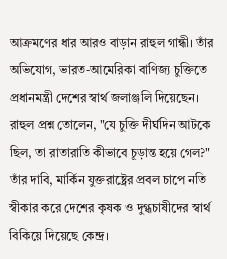আক্রমণের ধার আরও বাড়ান রাহুল গান্ধী। তাঁর অভিযোগ, ভারত-আমেরিকা বাণিজ্য চুক্তিতে প্রধানমন্ত্রী দেশের স্বার্থ জলাঞ্জলি দিয়েছেন। রাহুল প্রশ্ন তোলেন, "যে চুক্তি দীর্ঘদিন আটকে ছিল, তা রাতারাতি কীভাবে চূড়ান্ত হয়ে গেল?" তাঁর দাবি, মার্কিন যুক্তরাষ্ট্রের প্রবল চাপে নতি স্বীকার করে দেশের কৃষক ও দুগ্ধচাষীদের স্বার্থ বিকিয়ে দিয়েছে কেন্দ্র।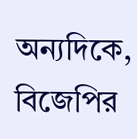অন্যদিকে, বিজেপির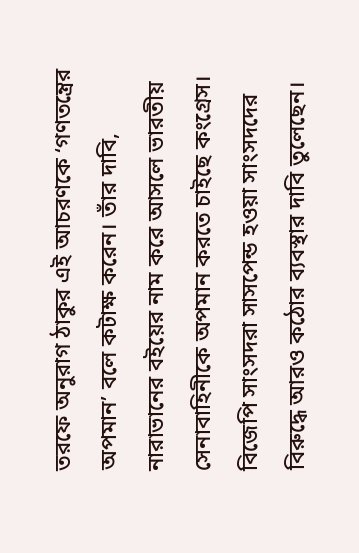তরফে অনুরাগ ঠাকুর এই আচরণকে ‘গণতন্ত্রের অপমান’ বলে কটাক্ষ করেন। তাঁর দাবি, নারাভানের বইয়ের নাম করে আসলে ভারতীয় সেনাবাহিনীকে অপমান করতে চাইছে কংগ্রেস। বিজেপি সাংসদরা সাসপেন্ড হওয়া সাংসদদের বিরুদ্ধে আরও কঠোর ব্যবস্থার দাবি তুলেছেন।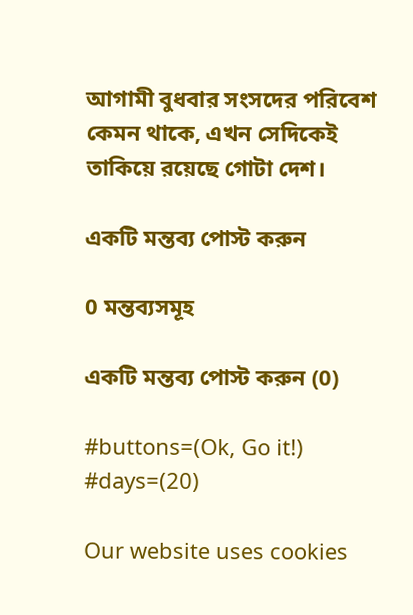আগামী বুধবার সংসদের পরিবেশ কেমন থাকে, এখন সেদিকেই তাকিয়ে রয়েছে গোটা দেশ।

একটি মন্তব্য পোস্ট করুন

0 মন্তব্যসমূহ

একটি মন্তব্য পোস্ট করুন (0)

#buttons=(Ok, Go it!) #days=(20)

Our website uses cookies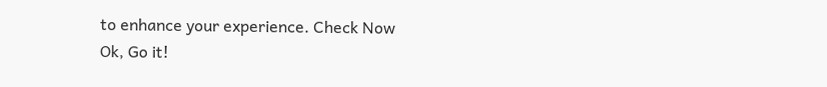to enhance your experience. Check Now
Ok, Go it!